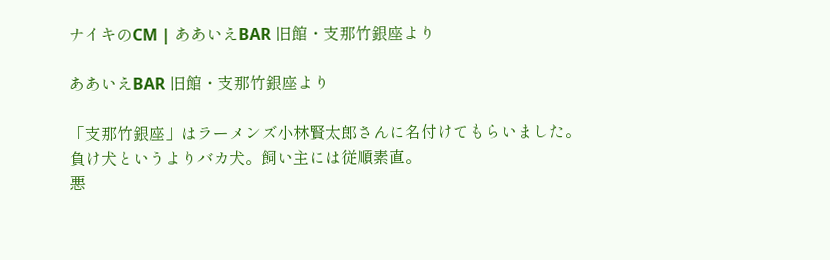ナイキのCM | ああいえBAR 旧館・支那竹銀座より

ああいえBAR 旧館・支那竹銀座より

「支那竹銀座」はラーメンズ小林賢太郎さんに名付けてもらいました。
負け犬というよりバカ犬。飼い主には従順素直。
悪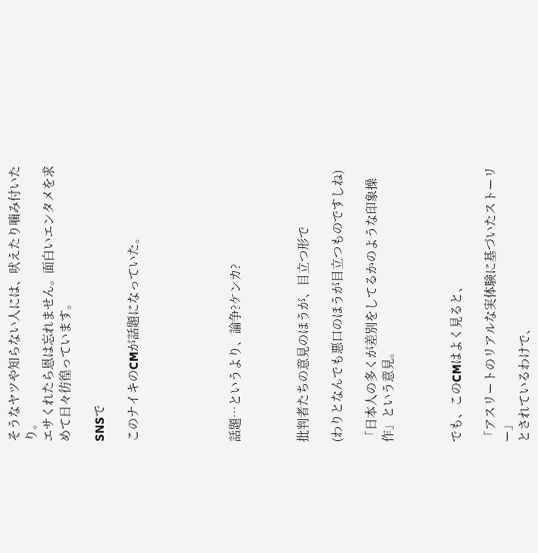そうなヤツや知らない人には、吠えたり噛み付いたり。
エサくれたら恩は忘れません。面白いエンタメを求めて日々彷徨っています。

SNSで

このナイキのCMが話題になっていた。





話題…というより、論争?ケンカ?



批判者たちの意見のほうが、目立つ形で

(わりとなんでも悪口のほうが目立つものですしね)

「日本人の多くが差別をしてるかのような印象操作」という意見。



でも、このCMはよく見ると、

「アスリートのリアルな実体験に基づいたストーリー」
とされているわけで、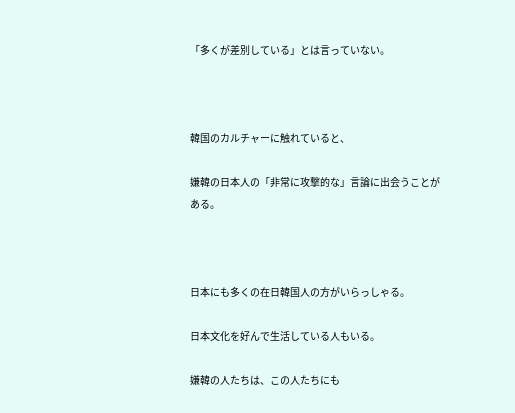「多くが差別している」とは言っていない。



韓国のカルチャーに触れていると、

嫌韓の日本人の「非常に攻撃的な」言論に出会うことがある。



日本にも多くの在日韓国人の方がいらっしゃる。

日本文化を好んで生活している人もいる。

嫌韓の人たちは、この人たちにも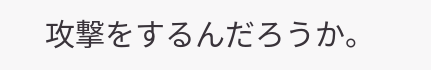攻撃をするんだろうか。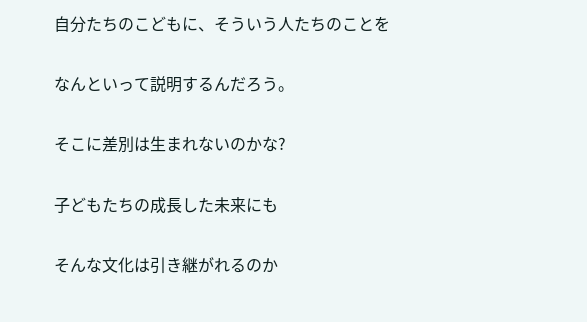自分たちのこどもに、そういう人たちのことを

なんといって説明するんだろう。

そこに差別は生まれないのかな?

子どもたちの成長した未来にも

そんな文化は引き継がれるのか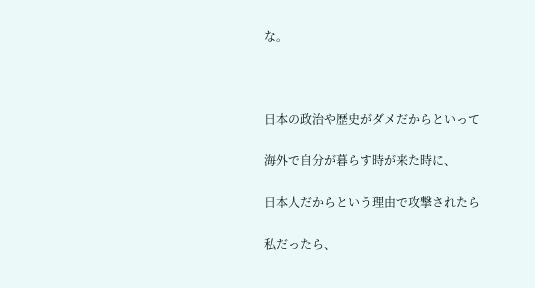な。



日本の政治や歴史がダメだからといって

海外で自分が暮らす時が来た時に、

日本人だからという理由で攻撃されたら

私だったら、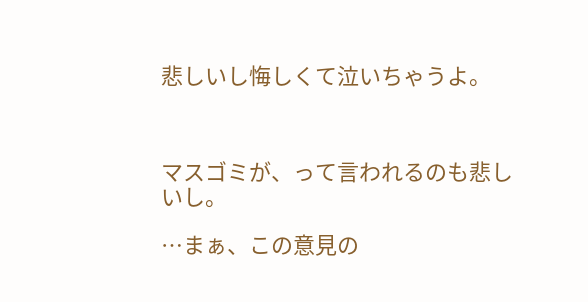悲しいし悔しくて泣いちゃうよ。



マスゴミが、って言われるのも悲しいし。

…まぁ、この意見の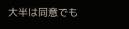大半は同意でも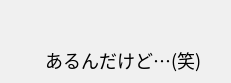あるんだけど…(笑)